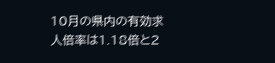10月の県内の有効求人倍率は1.18倍と2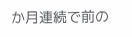か月連続で前の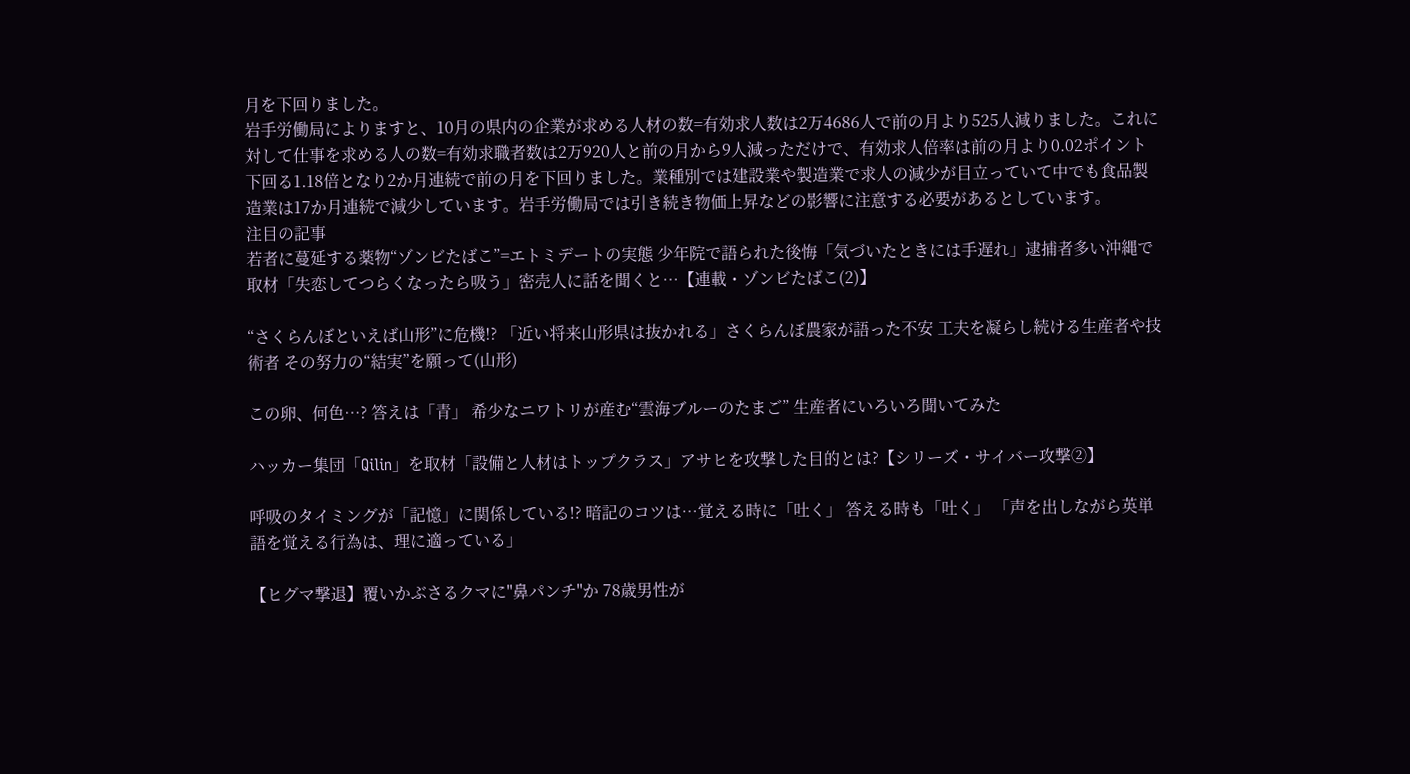月を下回りました。
岩手労働局によりますと、10月の県内の企業が求める人材の数=有効求人数は2万4686人で前の月より525人減りました。これに対して仕事を求める人の数=有効求職者数は2万920人と前の月から9人減っただけで、有効求人倍率は前の月より0.02ポイント下回る1.18倍となり2か月連続で前の月を下回りました。業種別では建設業や製造業で求人の減少が目立っていて中でも食品製造業は17か月連続で減少しています。岩手労働局では引き続き物価上昇などの影響に注意する必要があるとしています。
注目の記事
若者に蔓延する薬物“ゾンビたばこ”=エトミデートの実態 少年院で語られた後悔「気づいたときには手遅れ」逮捕者多い沖縄で取材「失恋してつらくなったら吸う」密売人に話を聞くと…【連載・ゾンビたばこ(2)】

“さくらんぼといえば山形”に危機!? 「近い将来山形県は抜かれる」さくらんぼ農家が語った不安 工夫を凝らし続ける生産者や技術者 その努力の“結実”を願って(山形)

この卵、何色…? 答えは「青」 希少なニワトリが産む“雲海ブルーのたまご” 生産者にいろいろ聞いてみた

ハッカー集団「Qilin」を取材「設備と人材はトップクラス」アサヒを攻撃した目的とは?【シリーズ・サイバー攻撃②】

呼吸のタイミングが「記憶」に関係している!? 暗記のコツは…覚える時に「吐く」 答える時も「吐く」 「声を出しながら英単語を覚える行為は、理に適っている」

【ヒグマ撃退】覆いかぶさるクマに"鼻パンチ"か 78歳男性が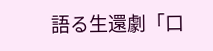語る生還劇「口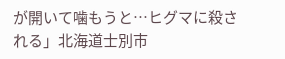が開いて噛もうと…ヒグマに殺される」北海道士別市